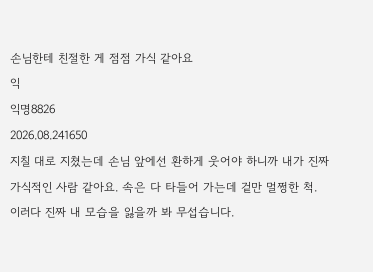손님한테 친절한 게 점점 가식 같아요
익
익명8826
2026.08.241650
지칠 대로 지쳤는데 손님 앞에선 환하게 웃어야 하니까 내가 진짜 가식적인 사람 같아요. 속은 다 타들어 가는데 겉만 멀쩡한 척.
이러다 진짜 내 모습을 잃을까 봐 무섭습니다.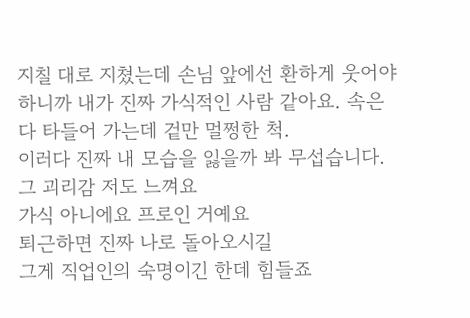지칠 대로 지쳤는데 손님 앞에선 환하게 웃어야 하니까 내가 진짜 가식적인 사람 같아요. 속은 다 타들어 가는데 겉만 멀쩡한 척.
이러다 진짜 내 모습을 잃을까 봐 무섭습니다.
그 괴리감 저도 느껴요
가식 아니에요 프로인 거예요
퇴근하면 진짜 나로 돌아오시길
그게 직업인의 숙명이긴 한데 힘들죠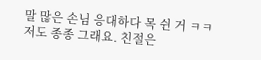말 많은 손님 응대하다 목 쉰 거 ㅋㅋ 저도 종종 그래요. 친절은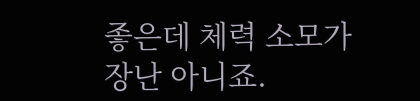좋은데 체력 소모가 장난 아니죠.